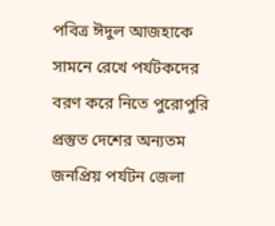পবিত্র ঈদুল আজহাকে সামনে রেখে পর্যটকদের বরণ করে নিতে পুরোপুরি প্রস্তুত দেশের অন্যতম জনপ্রিয় পর্যটন জেলা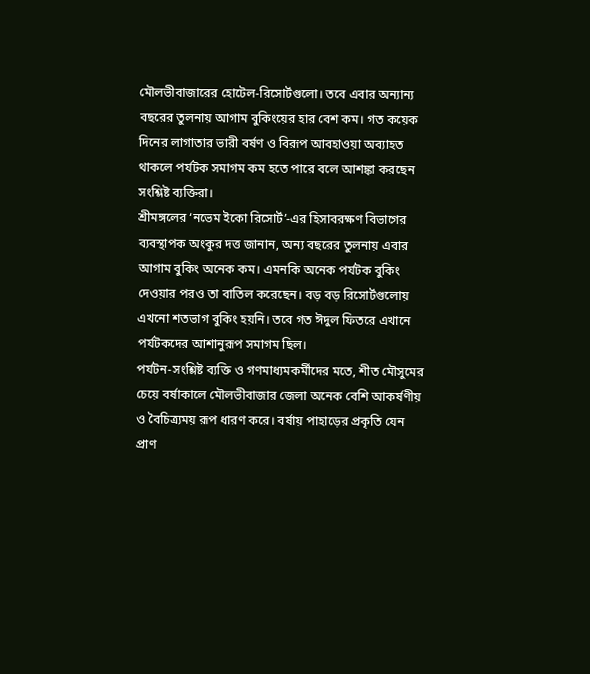মৌলভীবাজারের হোটেল-রিসোর্টগুলো। তবে এবার অন্যান্য বছরের তুলনায় আগাম বুকিংয়ের হার বেশ কম। গত কয়েক দিনের লাগাতার ভারী বর্ষণ ও বিরূপ আবহাওয়া অব্যাহত থাকলে পর্যটক সমাগম কম হতে পারে বলে আশঙ্কা করছেন সংশ্লিষ্ট ব্যক্তিরা।
শ্রীমঙ্গলের ‘নভেম ইকো রিসোর্ট’-এর হিসাবরক্ষণ বিভাগের ব্যবস্থাপক অংকুর দত্ত জানান, অন্য বছরের তুলনায় এবার আগাম বুকিং অনেক কম। এমনকি অনেক পর্যটক বুকিং দেওয়ার পরও তা বাতিল করেছেন। বড় বড় রিসোর্টগুলোয় এখনো শতভাগ বুকিং হয়নি। তবে গত ঈদুল ফিতরে এখানে পর্যটকদের আশানুরূপ সমাগম ছিল।
পর্যটন-সংশ্লিষ্ট ব্যক্তি ও গণমাধ্যমকর্মীদের মতে, শীত মৌসুমের চেয়ে বর্ষাকালে মৌলভীবাজার জেলা অনেক বেশি আকর্ষণীয় ও বৈচিত্র্যময় রূপ ধারণ করে। বর্ষায় পাহাড়ের প্রকৃতি যেন প্রাণ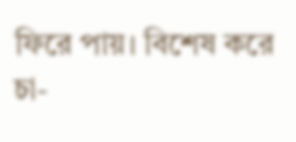ফিরে পায়। বিশেষ করে চা-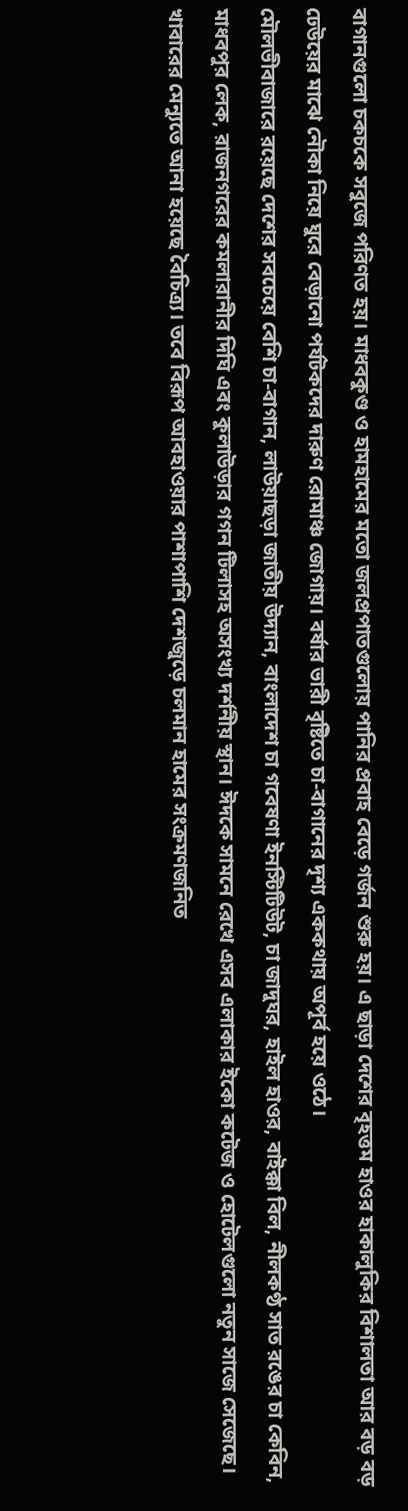বাগানগুলো চকচকে সবুজে পরিণত হয়। মাধবকুণ্ড ও হামহামের মতো জলপ্রপাতগুলোয় পানির প্রবাহ বেড়ে গর্জন শুরু হয়। এ ছাড়া দেশের বৃহত্তম হাওর হাকালুকির বিশালতা আর বড় বড় ঢেউয়ের মাঝে নৌকা নিয়ে ঘুরে বেড়ানো পর্যটকদের দারুণ রোমাঞ্চ জোগায়। বর্ষার ভারী বৃষ্টিতে চা-বাগানের দৃশ্য এককথায় অপূর্ব হয়ে ওঠে।
মৌলভীবাজারে রয়েছে দেশের সবচেয়ে বেশি চা-বাগান, লাউয়াছড়া জাতীয় উদ্যান, বাংলাদেশ চা গবেষণা ইনস্টিটিউট, চা জাদুঘর, হাইল হাওর, বাইক্কা বিল, নীলকণ্ঠ সাত রঙের চা কেবিন, মাধবপুর লেক, রাজনগরের কমলারানীর দিঘি এবং কুলাউড়ার গগন টিলাসহ অসংখ্য দর্শনীয় স্থান। ঈদকে সামনে রেখে এসব এলাকার ইকো কটেজ ও হোটেলগুলো নতুন সাজে সেজেছে। খাবারের মেন্যুতে আনা হয়েছে বৈচিত্র্য। তবে বিরূপ আবহাওয়ার পাশাপাশি দেশজুড়ে চলমান হামের সংক্রমণজনিত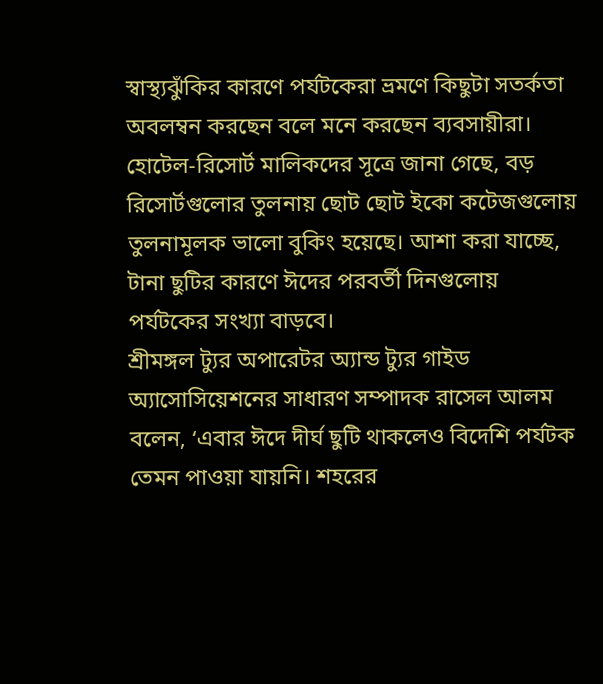স্বাস্থ্যঝুঁকির কারণে পর্যটকেরা ভ্রমণে কিছুটা সতর্কতা অবলম্বন করছেন বলে মনে করছেন ব্যবসায়ীরা।
হোটেল-রিসোর্ট মালিকদের সূত্রে জানা গেছে, বড় রিসোর্টগুলোর তুলনায় ছোট ছোট ইকো কটেজগুলোয় তুলনামূলক ভালো বুকিং হয়েছে। আশা করা যাচ্ছে, টানা ছুটির কারণে ঈদের পরবর্তী দিনগুলোয় পর্যটকের সংখ্যা বাড়বে।
শ্রীমঙ্গল ট্যুর অপারেটর অ্যান্ড ট্যুর গাইড অ্যাসোসিয়েশনের সাধারণ সম্পাদক রাসেল আলম বলেন, ‘এবার ঈদে দীর্ঘ ছুটি থাকলেও বিদেশি পর্যটক তেমন পাওয়া যায়নি। শহরের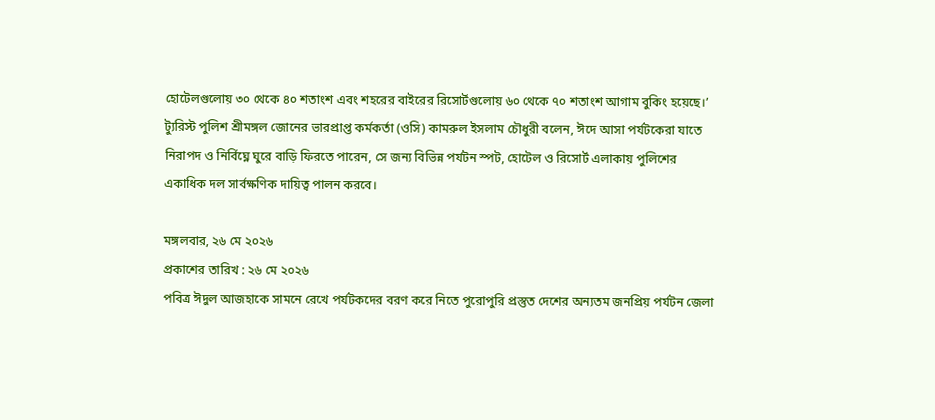হোটেলগুলোয় ৩০ থেকে ৪০ শতাংশ এবং শহরের বাইরের রিসোর্টগুলোয় ৬০ থেকে ৭০ শতাংশ আগাম বুকিং হয়েছে।’
ট্যুরিস্ট পুলিশ শ্রীমঙ্গল জোনের ভারপ্রাপ্ত কর্মকর্তা (ওসি) কামরুল ইসলাম চৌধুরী বলেন, ঈদে আসা পর্যটকেরা যাতে নিরাপদ ও নির্বিঘ্নে ঘুরে বাড়ি ফিরতে পারেন, সে জন্য বিভিন্ন পর্যটন স্পট, হোটেল ও রিসোর্ট এলাকায় পুলিশের একাধিক দল সার্বক্ষণিক দায়িত্ব পালন করবে।

মঙ্গলবার, ২৬ মে ২০২৬
প্রকাশের তারিখ : ২৬ মে ২০২৬
পবিত্র ঈদুল আজহাকে সামনে রেখে পর্যটকদের বরণ করে নিতে পুরোপুরি প্রস্তুত দেশের অন্যতম জনপ্রিয় পর্যটন জেলা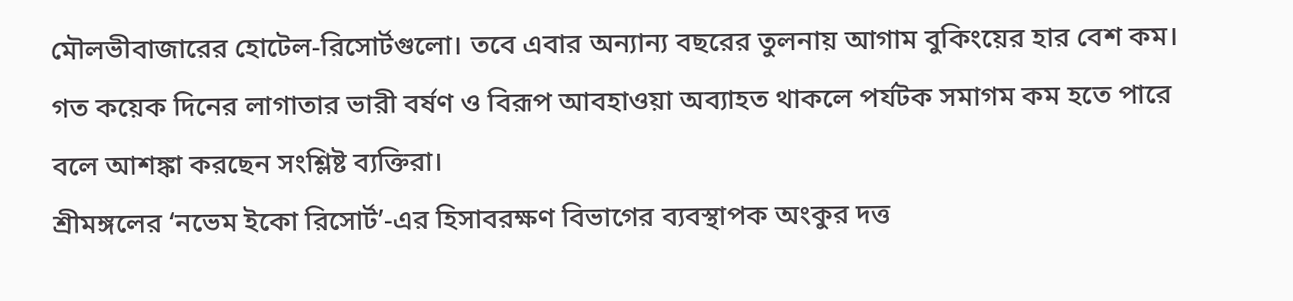মৌলভীবাজারের হোটেল-রিসোর্টগুলো। তবে এবার অন্যান্য বছরের তুলনায় আগাম বুকিংয়ের হার বেশ কম। গত কয়েক দিনের লাগাতার ভারী বর্ষণ ও বিরূপ আবহাওয়া অব্যাহত থাকলে পর্যটক সমাগম কম হতে পারে বলে আশঙ্কা করছেন সংশ্লিষ্ট ব্যক্তিরা।
শ্রীমঙ্গলের ‘নভেম ইকো রিসোর্ট’-এর হিসাবরক্ষণ বিভাগের ব্যবস্থাপক অংকুর দত্ত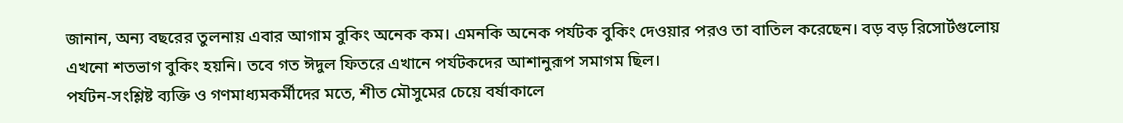জানান, অন্য বছরের তুলনায় এবার আগাম বুকিং অনেক কম। এমনকি অনেক পর্যটক বুকিং দেওয়ার পরও তা বাতিল করেছেন। বড় বড় রিসোর্টগুলোয় এখনো শতভাগ বুকিং হয়নি। তবে গত ঈদুল ফিতরে এখানে পর্যটকদের আশানুরূপ সমাগম ছিল।
পর্যটন-সংশ্লিষ্ট ব্যক্তি ও গণমাধ্যমকর্মীদের মতে, শীত মৌসুমের চেয়ে বর্ষাকালে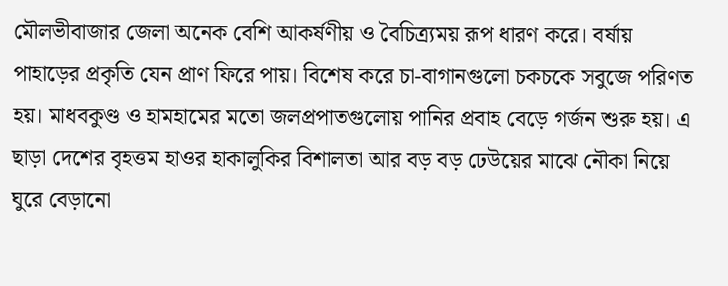মৌলভীবাজার জেলা অনেক বেশি আকর্ষণীয় ও বৈচিত্র্যময় রূপ ধারণ করে। বর্ষায় পাহাড়ের প্রকৃতি যেন প্রাণ ফিরে পায়। বিশেষ করে চা-বাগানগুলো চকচকে সবুজে পরিণত হয়। মাধবকুণ্ড ও হামহামের মতো জলপ্রপাতগুলোয় পানির প্রবাহ বেড়ে গর্জন শুরু হয়। এ ছাড়া দেশের বৃহত্তম হাওর হাকালুকির বিশালতা আর বড় বড় ঢেউয়ের মাঝে নৌকা নিয়ে ঘুরে বেড়ানো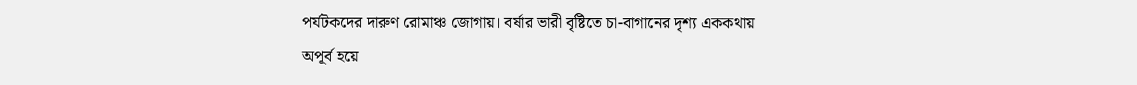পর্যটকদের দারুণ রোমাঞ্চ জোগায়। বর্ষার ভারী বৃষ্টিতে চা-বাগানের দৃশ্য এককথায় অপূর্ব হয়ে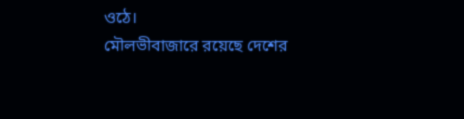ওঠে।
মৌলভীবাজারে রয়েছে দেশের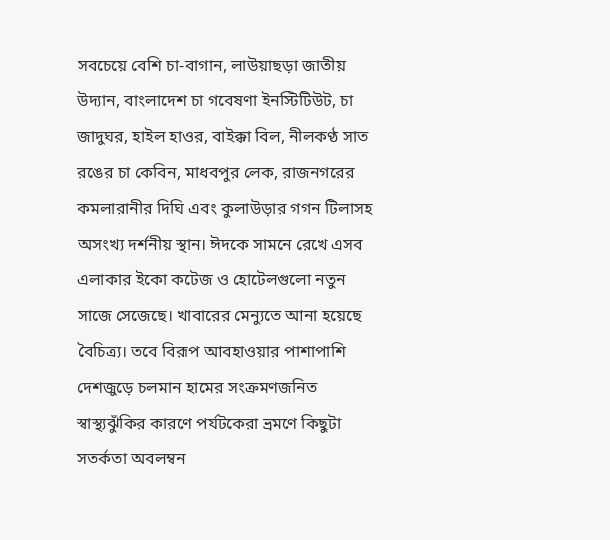সবচেয়ে বেশি চা-বাগান, লাউয়াছড়া জাতীয় উদ্যান, বাংলাদেশ চা গবেষণা ইনস্টিটিউট, চা জাদুঘর, হাইল হাওর, বাইক্কা বিল, নীলকণ্ঠ সাত রঙের চা কেবিন, মাধবপুর লেক, রাজনগরের কমলারানীর দিঘি এবং কুলাউড়ার গগন টিলাসহ অসংখ্য দর্শনীয় স্থান। ঈদকে সামনে রেখে এসব এলাকার ইকো কটেজ ও হোটেলগুলো নতুন সাজে সেজেছে। খাবারের মেন্যুতে আনা হয়েছে বৈচিত্র্য। তবে বিরূপ আবহাওয়ার পাশাপাশি দেশজুড়ে চলমান হামের সংক্রমণজনিত স্বাস্থ্যঝুঁকির কারণে পর্যটকেরা ভ্রমণে কিছুটা সতর্কতা অবলম্বন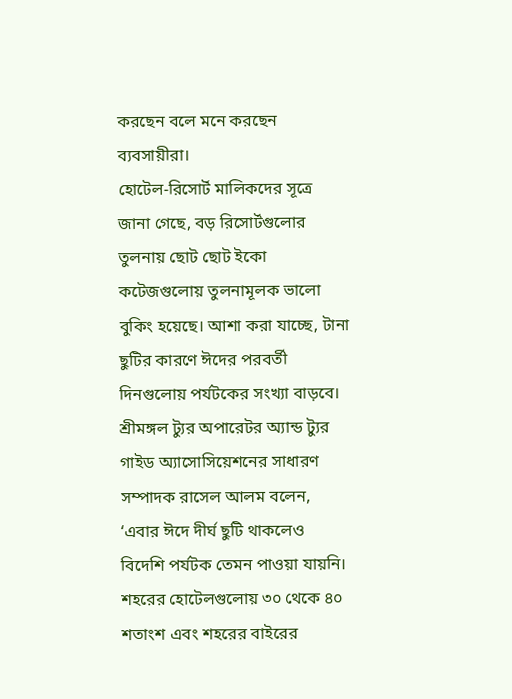করছেন বলে মনে করছেন ব্যবসায়ীরা।
হোটেল-রিসোর্ট মালিকদের সূত্রে জানা গেছে, বড় রিসোর্টগুলোর তুলনায় ছোট ছোট ইকো কটেজগুলোয় তুলনামূলক ভালো বুকিং হয়েছে। আশা করা যাচ্ছে, টানা ছুটির কারণে ঈদের পরবর্তী দিনগুলোয় পর্যটকের সংখ্যা বাড়বে।
শ্রীমঙ্গল ট্যুর অপারেটর অ্যান্ড ট্যুর গাইড অ্যাসোসিয়েশনের সাধারণ সম্পাদক রাসেল আলম বলেন, ‘এবার ঈদে দীর্ঘ ছুটি থাকলেও বিদেশি পর্যটক তেমন পাওয়া যায়নি। শহরের হোটেলগুলোয় ৩০ থেকে ৪০ শতাংশ এবং শহরের বাইরের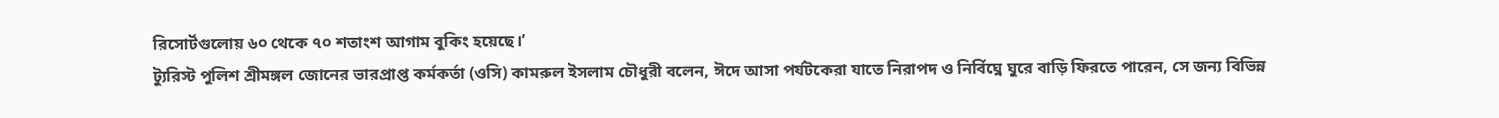রিসোর্টগুলোয় ৬০ থেকে ৭০ শতাংশ আগাম বুকিং হয়েছে।’
ট্যুরিস্ট পুলিশ শ্রীমঙ্গল জোনের ভারপ্রাপ্ত কর্মকর্তা (ওসি) কামরুল ইসলাম চৌধুরী বলেন, ঈদে আসা পর্যটকেরা যাতে নিরাপদ ও নির্বিঘ্নে ঘুরে বাড়ি ফিরতে পারেন, সে জন্য বিভিন্ন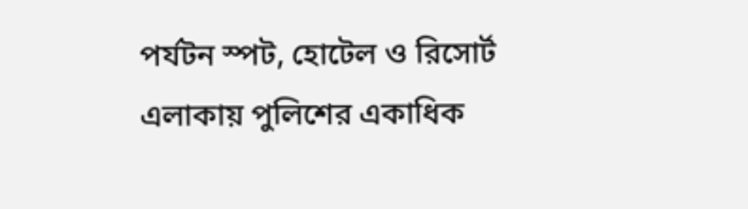পর্যটন স্পট, হোটেল ও রিসোর্ট এলাকায় পুলিশের একাধিক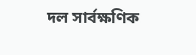দল সার্বক্ষণিক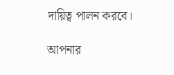দায়িত্ব পালন করবে।

আপনার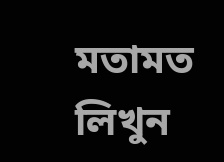মতামত লিখুন